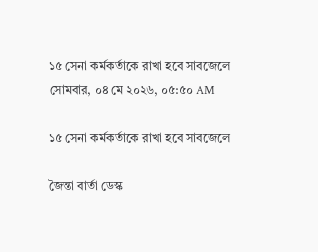১৫ সেনা কর্মকর্তাকে রাখা হবে সাবজেলে
সোমবার, ০৪ মে ২০২৬, ০৫:৫০ AM

১৫ সেনা কর্মকর্তাকে রাখা হবে সাবজেলে

জৈন্তা বার্তা ডেস্ক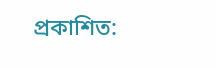প্রকাশিত: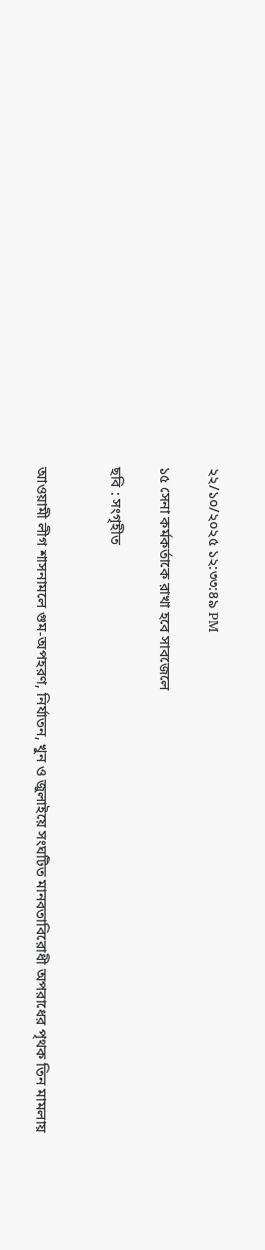২২/১০/২০২৫ ১২:৩৩:৪৯ PM

১৫ সেনা কর্মকর্তাকে রাখা হবে সাবজেলে

ছবি : সংগৃহীত


আওয়ামী লীগ শাসনামলে গুম-অপহরণ, নির্যাতন, খুন ও জুলাইয়ে সংঘটিত মানবতাবিরোধী অপরাধের পৃথক তিন মামলায়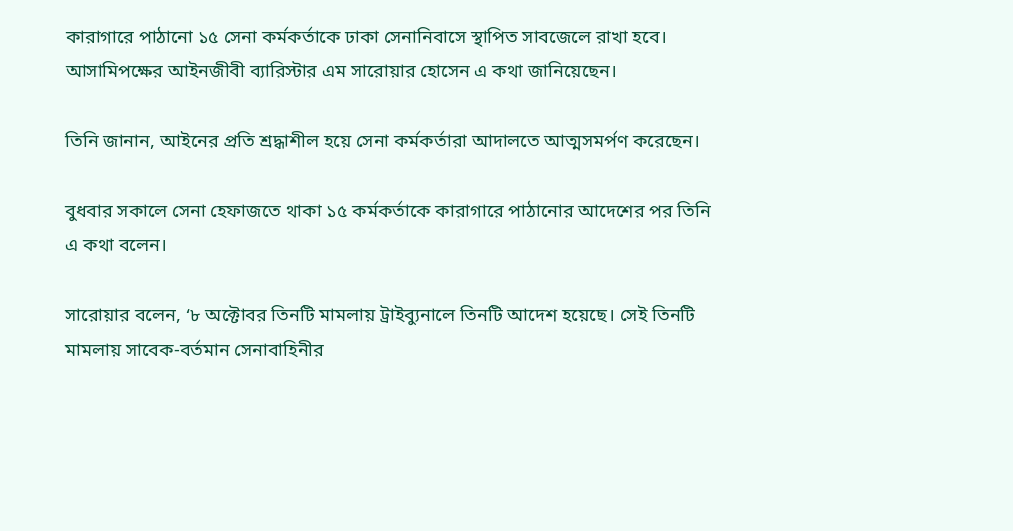কারাগারে পাঠানো ১৫ সেনা কর্মকর্তাকে ঢাকা সেনানিবাসে স্থাপিত সাবজেলে রাখা হবে। আসামিপক্ষের আইনজীবী ব্যারিস্টার এম সারোয়ার হোসেন এ কথা জানিয়েছেন।

তিনি জানান, আইনের প্রতি শ্রদ্ধাশীল হয়ে সেনা কর্মকর্তারা আদালতে আত্মসমর্পণ করেছেন।

বুধবার সকালে সেনা হেফাজতে থাকা ১৫ কর্মকর্তাকে কারাগারে পাঠানোর আদেশের পর তিনি এ কথা বলেন।

সারোয়ার বলেন, ‘৮ অক্টোবর তিনটি মামলায় ট্রাইব্যুনালে তিনটি আদেশ হয়েছে। সেই তিনটি মামলায় সাবেক-বর্তমান সেনাবাহিনীর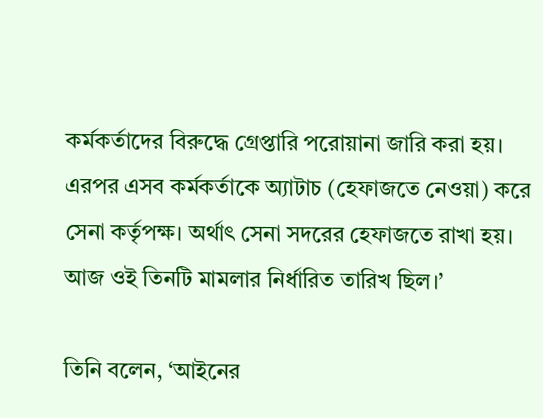কর্মকর্তাদের বিরুদ্ধে গ্রেপ্তারি পরোয়ানা জারি করা হয়। এরপর এসব কর্মকর্তাকে অ্যাটাচ (হেফাজতে নেওয়া) করে সেনা কর্তৃপক্ষ। অর্থাৎ সেনা সদরের হেফাজতে রাখা হয়। আজ ওই তিনটি মামলার নির্ধারিত তারিখ ছিল।’

তিনি বলেন, ‘আইনের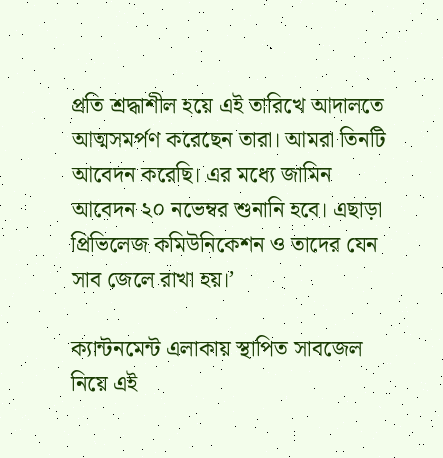প্রতি শ্রদ্ধাশীল হয়ে এই তারিখে আদালতে আত্মসমর্পণ করেছেন তারা। আমরা তিনটি আবেদন করেছি। এর মধ্যে জামিন আবেদন ২০ নভেম্বর শুনানি হবে। এছাড়া প্রিভিলেজ কমিউনিকেশন ও তাদের যেন সাব জেলে রাখা হয়।’

ক্যান্টনমেন্ট এলাকায় স্থাপিত সাবজেল নিয়ে এই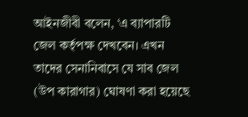আইনজীবী বলেন, ‘এ ব্যাপারটি জেল কর্তৃপক্ষ দেখবেন। এখন তাদের সেনানিবাসে যে সাব জেল (উপ কারাগার) ঘোষণা করা হয়েছে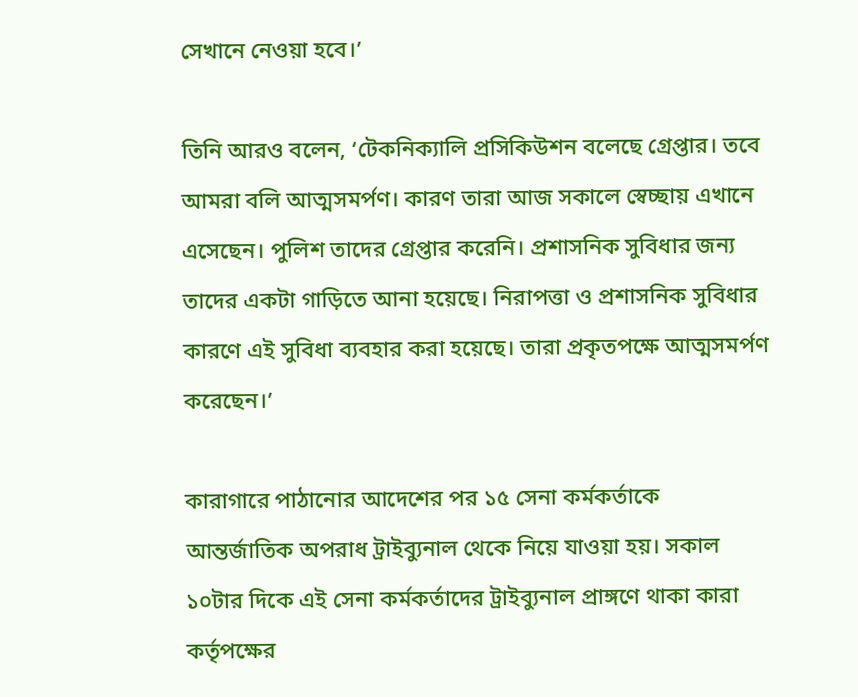সেখানে নেওয়া হবে।’

তিনি আরও বলেন, ‘টেকনিক্যালি প্রসিকিউশন বলেছে গ্রেপ্তার। তবে আমরা বলি আত্মসমর্পণ। কারণ তারা আজ সকালে স্বেচ্ছায় এখানে এসেছেন। পুলিশ তাদের গ্রেপ্তার করেনি। প্রশাসনিক সুবিধার জন্য তাদের একটা গাড়িতে আনা হয়েছে। নিরাপত্তা ও প্রশাসনিক সুবিধার কারণে এই সুবিধা ব্যবহার করা হয়েছে। তারা প্রকৃতপক্ষে আত্মসমর্পণ করেছেন।’

কারাগারে পাঠানোর আদেশের পর ১৫ সেনা কর্মকর্তাকে আন্তর্জাতিক অপরাধ ট্রাইব্যুনাল থেকে নিয়ে যাওয়া হয়। সকাল ১০টার দিকে এই সেনা কর্মকর্তাদের ট্রাইব্যুনাল প্রাঙ্গণে থাকা কারা কর্তৃপক্ষের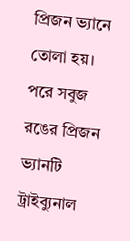প্রিজন ভ্যানে তোলা হয়। পরে সবুজ রঙের প্রিজন ভ্যানটি ট্রাইব্যুনাল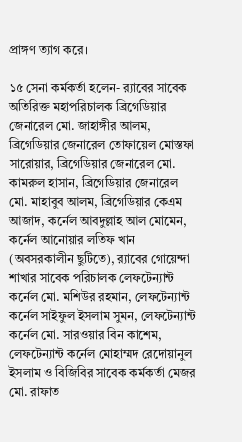প্রাঙ্গণ ত্যাগ করে।

১৫ সেনা কর্মকর্তা হলেন- র‍্যাবের সাবেক অতিরিক্ত মহাপরিচালক ব্রিগেডিয়ার জেনারেল মো. জাহাঙ্গীর আলম, ব্রিগেডিয়ার জেনারেল তোফায়েল মোস্তফা সারোয়ার, ব্রিগেডিয়ার জেনারেল মো. কামরুল হাসান, ব্রিগেডিয়ার জেনারেল মো. মাহাবুব আলম, ব্রিগেডিয়ার কেএম আজাদ, কর্নেল আবদুল্লাহ আল মোমেন, কর্নেল আনোয়ার লতিফ খান (অবসরকালীন ছুটিতে), র‍্যাবের গোয়েন্দা শাখার সাবেক পরিচালক লেফটেন্যান্ট কর্নেল মো. মশিউর রহমান, লেফটেন্যান্ট কর্নেল সাইফুল ইসলাম সুমন, লেফটেন্যান্ট কর্নেল মো. সারওয়ার বিন কাশেম, লেফটেন্যান্ট কর্নেল মোহাম্মদ রেদোয়ানুল ইসলাম ও বিজিবির সাবেক কর্মকর্তা মেজর মো. রাফাত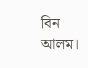বিন আলম।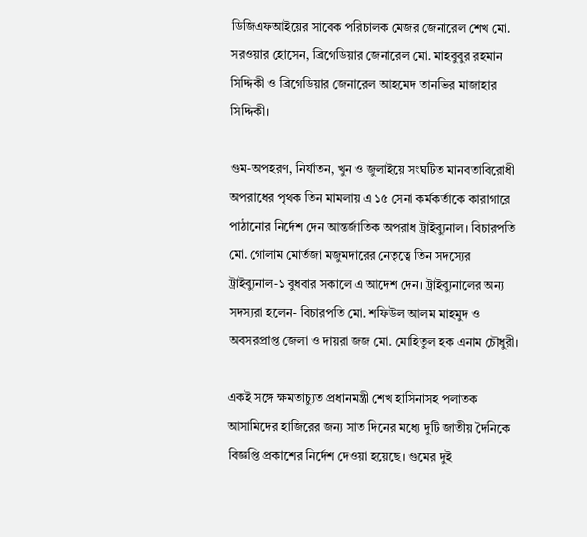ডিজিএফআইয়ের সাবেক পরিচালক মেজর জেনারেল শেখ মো. সরওয়ার হোসেন, ব্রিগেডিয়ার জেনারেল মো. মাহবুবুর রহমান সিদ্দিকী ও ব্রিগেডিয়ার জেনারেল আহমেদ তানভির মাজাহার সিদ্দিকী।

গুম-অপহরণ, নির্যাতন, খুন ও জুলাইয়ে সংঘটিত মানবতাবিরোধী অপরাধের পৃথক তিন মামলায় এ ১৫ সেনা কর্মকর্তাকে কারাগারে পাঠানোর নির্দেশ দেন আন্তর্জাতিক অপরাধ ট্রাইব্যুনাল। বিচারপতি মো. গোলাম মোর্তজা মজুমদারের নেতৃত্বে তিন সদস্যের ট্রাইব্যুনাল-১ বুধবার সকালে এ আদেশ দেন। ট্রাইব্যুনালের অন্য সদস্যরা হলেন- বিচারপতি মো. শফিউল আলম মাহমুদ ও অবসরপ্রাপ্ত জেলা ও দায়রা জজ মো. মোহিতুল হক এনাম চৌধুরী।

একই সঙ্গে ক্ষমতাচ্যুত প্রধানমন্ত্রী শেখ হাসিনাসহ পলাতক আসামিদের হাজিরের জন্য সাত দিনের মধ্যে দুটি জাতীয় দৈনিকে বিজ্ঞপ্তি প্রকাশের নির্দেশ দেওয়া হয়েছে। গুমের দুই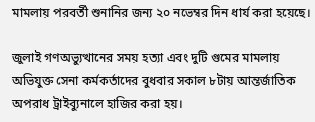মামলায় পরবর্তী শুনানির জন্য ২০ নভেম্বর দিন ধার্য করা হয়েছে।

জুলাই গণঅভ্যুত্থানের সময় হত্যা এবং দুটি গুমের মামলায় অভিযুক্ত সেনা কর্মকর্তাদের বুধবার সকাল ৮টায় আন্তর্জাতিক অপরাধ ট্রাইব্যুনালে হাজির করা হয়।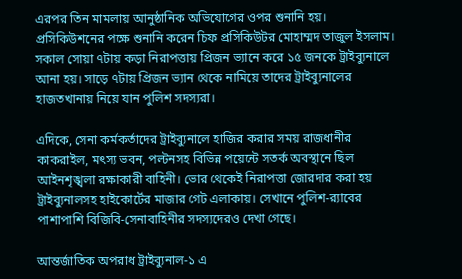এরপর তিন মামলায় আনুষ্ঠানিক অভিযোগের ওপর শুনানি হয়। প্রসিকিউশনের পক্ষে শুনানি করেন চিফ প্রসিকিউটর মোহাম্মদ তাজুল ইসলাম। সকাল সোয়া ৭টায় কড়া নিরাপত্তায় প্রিজন ভ্যানে করে ১৫ জনকে ট্রাইব্যুনালে আনা হয়। সাড়ে ৭টায় প্রিজন ভ্যান থেকে নামিয়ে তাদের ট্রাইব্যুনালের হাজতখানায় নিয়ে যান পুলিশ সদস্যরা।

এদিকে, সেনা কর্মকর্তাদের ট্রাইব্যুনালে হাজির করার সময় রাজধানীর কাকরাইল, মৎস্য ভবন, পল্টনসহ বিভিন্ন পয়েন্টে সতর্ক অবস্থানে ছিল আইনশৃঙ্খলা রক্ষাকারী বাহিনী। ভোর থেকেই নিরাপত্তা জোরদার করা হয় ট্রাইব্যুনালসহ হাইকোর্টের মাজার গেট এলাকায়। সেখানে পুলিশ-র‌্যাবের পাশাপাশি বিজিবি-সেনাবাহিনীর সদস্যদেরও দেখা গেছে।

আন্তর্জাতিক অপরাধ ট্রাইব্যুনাল-১ এ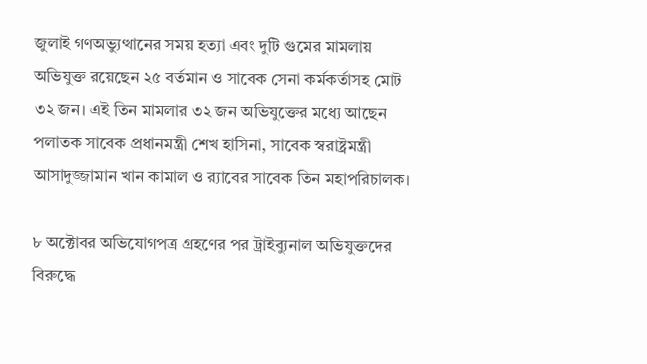জুলাই গণঅভ্যুত্থানের সময় হত্যা এবং দুটি গুমের মামলায় অভিযুক্ত রয়েছেন ২৫ বর্তমান ও সাবেক সেনা কর্মকর্তাসহ মোট ৩২ জন। এই তিন মামলার ৩২ জন অভিযুক্তের মধ্যে আছেন পলাতক সাবেক প্রধানমন্ত্রী শেখ হাসিনা, সাবেক স্বরাষ্ট্রমন্ত্রী আসাদুজ্জামান খান কামাল ও র‍্যাবের সাবেক তিন মহাপরিচালক।

৮ অক্টোবর অভিযোগপত্র গ্রহণের পর ট্রাইব্যুনাল অভিযুক্তদের বিরুদ্ধে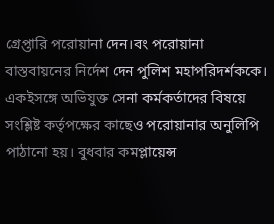গ্রেপ্তারি পরোয়ানা দেন।বং পরোয়ানা বাস্তবায়নের নির্দেশ দেন পুলিশ মহাপরিদর্শককে। একইসঙ্গে অভিযুক্ত সেনা কর্মকর্তাদের বিষয়ে সংশ্লিষ্ট কর্তৃপক্ষের কাছেও পরোয়ানার অনুলিপি পাঠানো হয়। বুধবার কমপ্লায়েন্স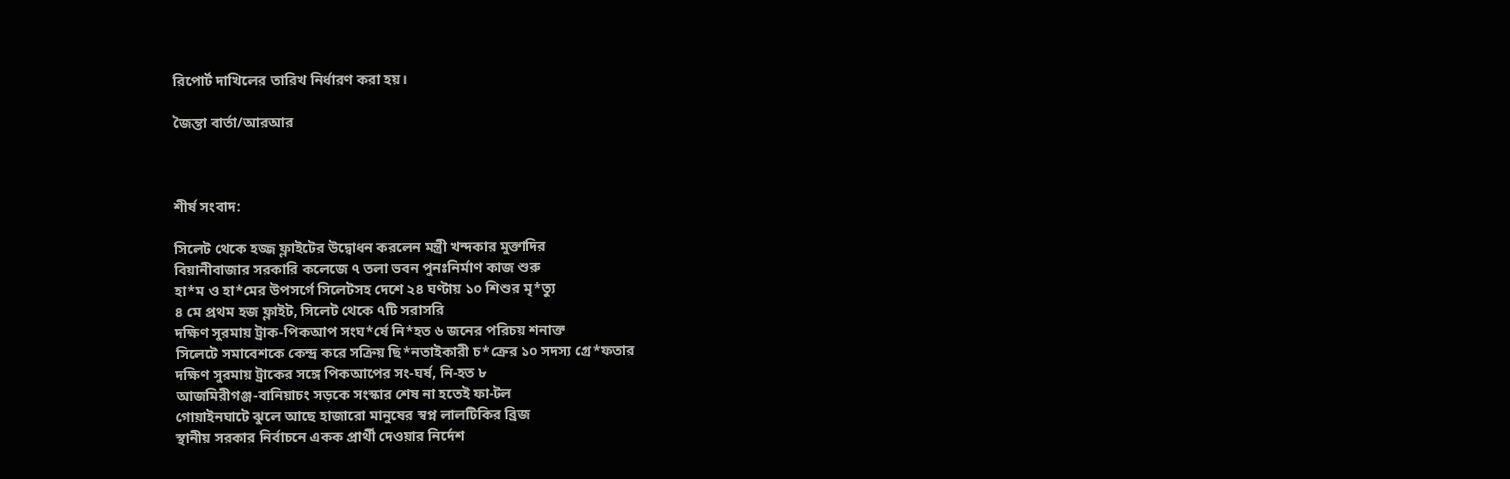রিপোর্ট দাখিলের তারিখ নির্ধারণ করা হয়।

জৈন্তা বার্তা/আরআর



শীর্ষ সংবাদ:

সিলেট থেকে হজ্জ ফ্লাইটের উদ্বোধন করলেন মন্ত্রী খন্দকার মুক্তাদির
বিয়ানীবাজার সরকারি কলেজে ৭ তলা ভবন পুনঃনির্মাণ কাজ শুরু
হা*ম ও হা*মের উপসর্গে সিলেটসহ দেশে ২৪ ঘণ্টায় ১০ শিশুর মৃ*ত্যু
৪ মে প্রথম হজ ফ্লাইট, সিলেট থেকে ৭টি সরাসরি
দক্ষিণ সুরমায় ট্রাক-পিকআপ সংঘ*র্ষে নি*হত ৬ জনের পরিচয় শনাক্ত
সিলেটে সমাবেশকে কেন্দ্র করে সক্রিয় ছি*নতাইকারী চ*ক্রের ১০ সদস্য গ্রে*ফতার
দক্ষিণ সুরমায় ট্রাকের সঙ্গে পিকআপের সং-ঘর্ষ, নি-হত ৮
আজমিরীগঞ্জ-বানিয়াচং সড়কে সংস্কার শেষ না হতেই ফা-টল
গোয়াইনঘাটে ঝুলে আছে হাজারো মানুষের স্বপ্ন লালটিকির ব্রিজ
স্থানীয় সরকার নির্বাচনে একক প্রার্থী দেওয়ার নির্দেশ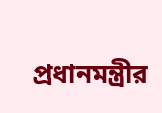প্রধানমন্ত্রীর